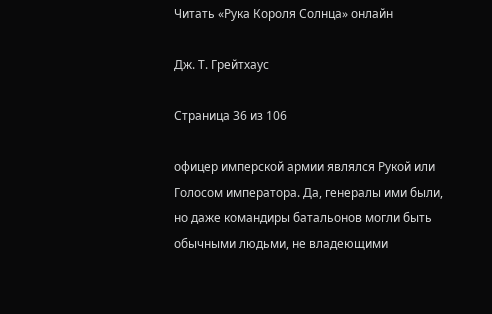Читать «Рука Короля Солнца» онлайн

Дж. Т. Грейтхаус

Страница 36 из 106

офицер имперской армии являлся Рукой или Голосом императора. Да, генералы ими были, но даже командиры батальонов могли быть обычными людьми, не владеющими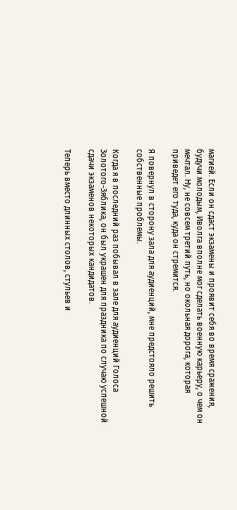магией. Если он сдаст экзамены и проявит себя во время сражения, будучи молодым, Иволга вполне мог сделать военную карьеру, о чем он мечтал. Ну, не совсем третий путь, но окольная дорога, которая приведет его туда, куда он стремится.

Я повернул в сторону зала для аудиенций, мне предстояло решить собственные проблемы.

Когда я в последний раз побывал в зале для аудиенций Голоса Золотого-Зяблика, он был украшен для праздника по случаю успешной сдачи экзаменов некоторых кандидатов.

Теперь вместо длинных столов, стульев и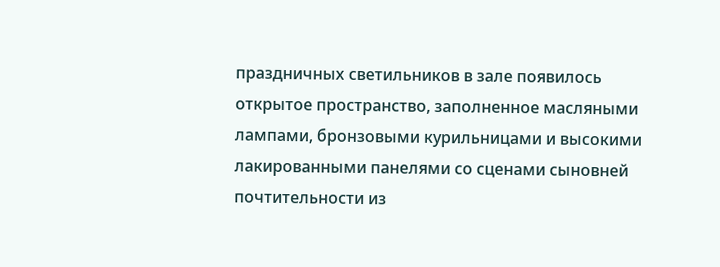праздничных светильников в зале появилось открытое пространство, заполненное масляными лампами, бронзовыми курильницами и высокими лакированными панелями со сценами сыновней почтительности из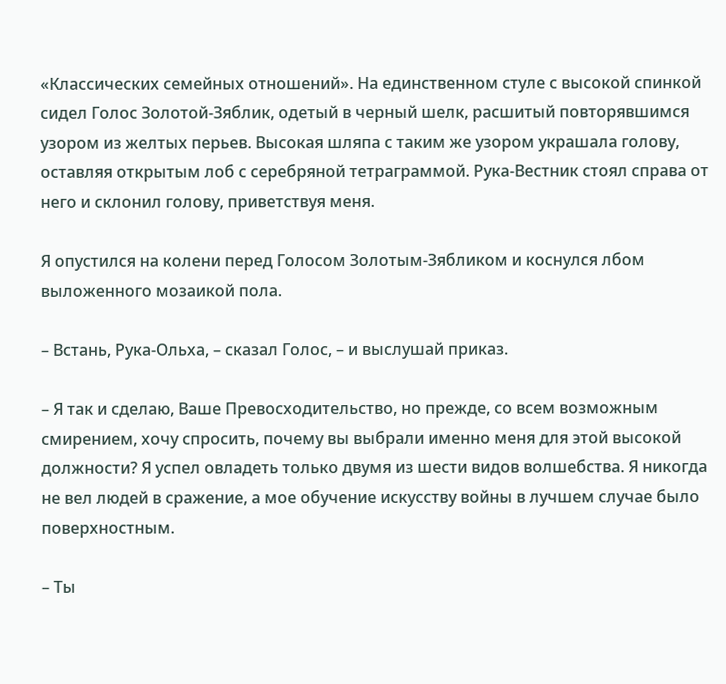«Классических семейных отношений». На единственном стуле с высокой спинкой сидел Голос Золотой-Зяблик, одетый в черный шелк, расшитый повторявшимся узором из желтых перьев. Высокая шляпа с таким же узором украшала голову, оставляя открытым лоб с серебряной тетраграммой. Рука-Вестник стоял справа от него и склонил голову, приветствуя меня.

Я опустился на колени перед Голосом Золотым-Зябликом и коснулся лбом выложенного мозаикой пола.

– Встань, Рука-Ольха, – сказал Голос, – и выслушай приказ.

– Я так и сделаю, Ваше Превосходительство, но прежде, со всем возможным смирением, хочу спросить, почему вы выбрали именно меня для этой высокой должности? Я успел овладеть только двумя из шести видов волшебства. Я никогда не вел людей в сражение, а мое обучение искусству войны в лучшем случае было поверхностным.

– Ты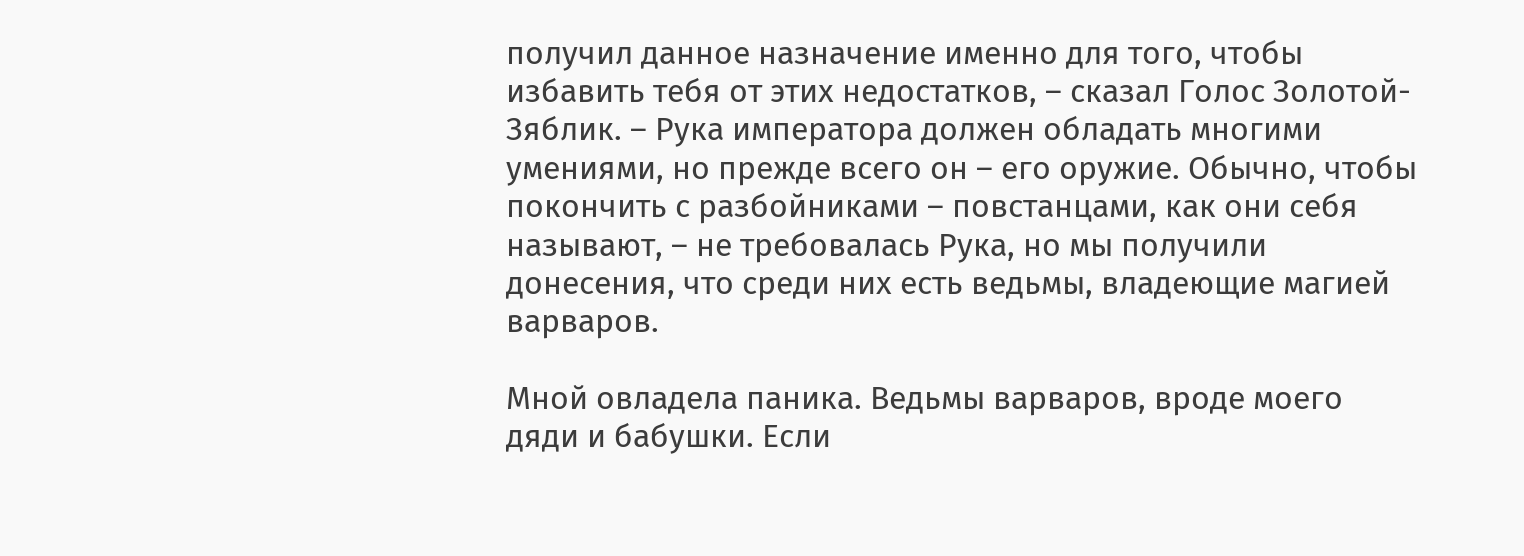получил данное назначение именно для того, чтобы избавить тебя от этих недостатков, – сказал Голос Золотой-Зяблик. – Рука императора должен обладать многими умениями, но прежде всего он – его оружие. Обычно, чтобы покончить с разбойниками – повстанцами, как они себя называют, – не требовалась Рука, но мы получили донесения, что среди них есть ведьмы, владеющие магией варваров.

Мной овладела паника. Ведьмы варваров, вроде моего дяди и бабушки. Если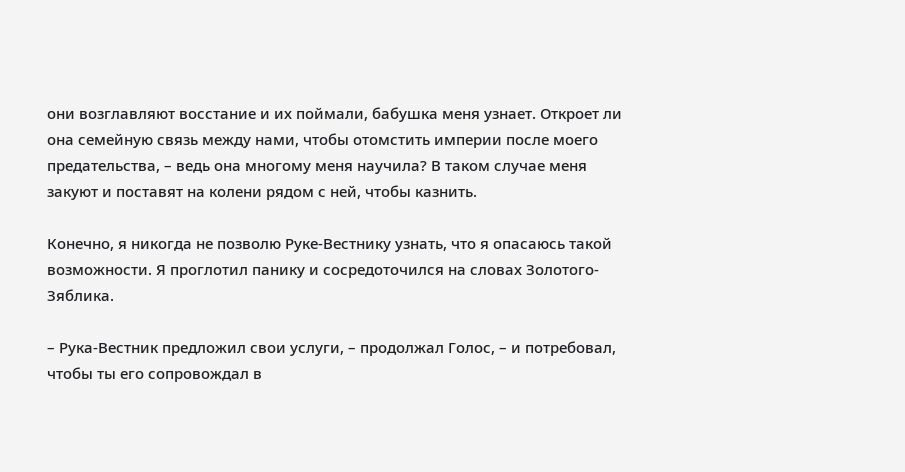они возглавляют восстание и их поймали, бабушка меня узнает. Откроет ли она семейную связь между нами, чтобы отомстить империи после моего предательства, – ведь она многому меня научила? В таком случае меня закуют и поставят на колени рядом с ней, чтобы казнить.

Конечно, я никогда не позволю Руке-Вестнику узнать, что я опасаюсь такой возможности. Я проглотил панику и сосредоточился на словах Золотого-Зяблика.

– Рука-Вестник предложил свои услуги, – продолжал Голос, – и потребовал, чтобы ты его сопровождал в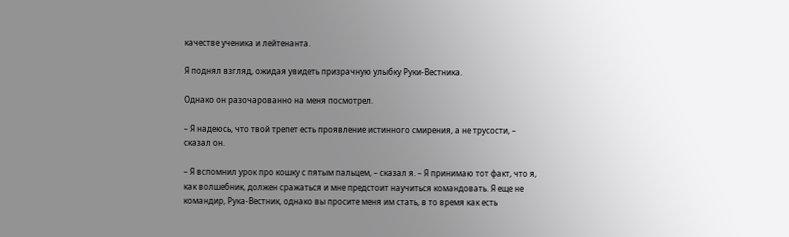качестве ученика и лейтенанта.

Я поднял взгляд, ожидая увидеть призрачную улыбку Руки-Вестника.

Однако он разочарованно на меня посмотрел.

– Я надеюсь, что твой трепет есть проявление истинного смирения, а не трусости, – сказал он.

– Я вспомнил урок про кошку с пятым пальцем, – сказал я. – Я принимаю тот факт, что я, как волшебник, должен сражаться и мне предстоит научиться командовать. Я еще не командир, Рука-Вестник, однако вы просите меня им стать, в то время как есть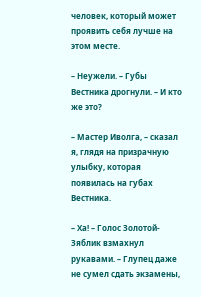человек, который может проявить себя лучше на этом месте.

– Неужели. – Губы Вестника дрогнули. – И кто же это?

– Мастер Иволга, – сказал я, глядя на призрачную улыбку, которая появилась на губах Вестника.

– Ха! – Голос Золотой-Зяблик взмахнул рукавами. – Глупец даже не сумел сдать экзамены,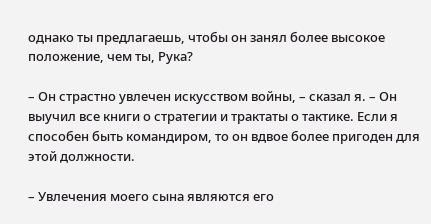однако ты предлагаешь, чтобы он занял более высокое положение, чем ты, Рука?

– Он страстно увлечен искусством войны, – сказал я. – Он выучил все книги о стратегии и трактаты о тактике. Если я способен быть командиром, то он вдвое более пригоден для этой должности.

– Увлечения моего сына являются его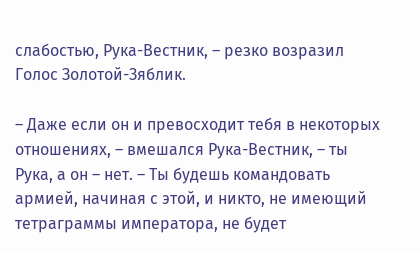слабостью, Рука-Вестник, – резко возразил Голос Золотой-Зяблик.

– Даже если он и превосходит тебя в некоторых отношениях, – вмешался Рука-Вестник, – ты Рука, а он – нет. – Ты будешь командовать армией, начиная с этой, и никто, не имеющий тетраграммы императора, не будет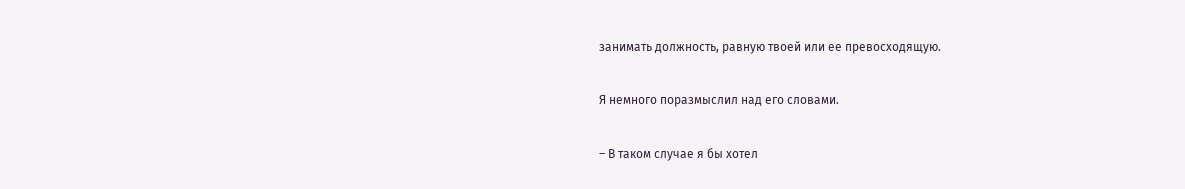занимать должность, равную твоей или ее превосходящую.

Я немного поразмыслил над его словами.

– В таком случае я бы хотел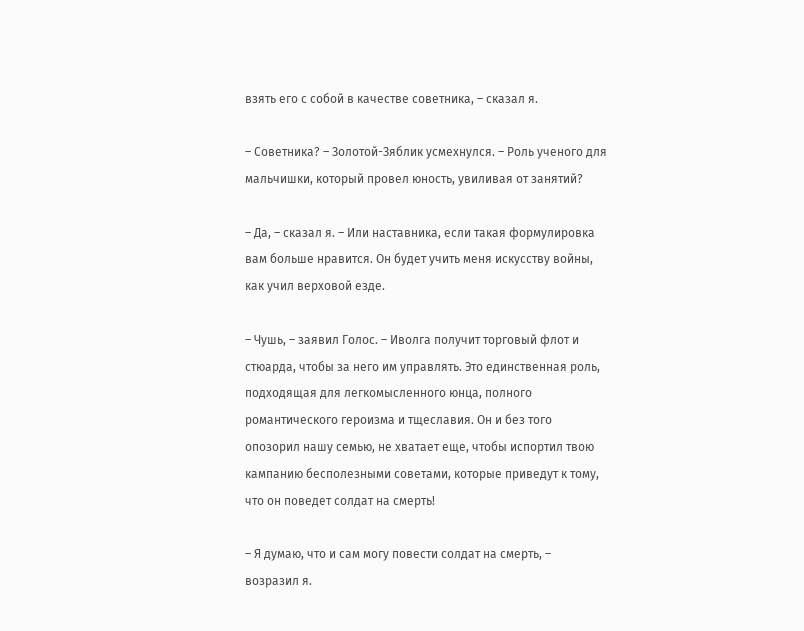взять его с собой в качестве советника, – сказал я.

– Советника? – Золотой-Зяблик усмехнулся. – Роль ученого для мальчишки, который провел юность, увиливая от занятий?

– Да, – сказал я. – Или наставника, если такая формулировка вам больше нравится. Он будет учить меня искусству войны, как учил верховой езде.

– Чушь, – заявил Голос. – Иволга получит торговый флот и стюарда, чтобы за него им управлять. Это единственная роль, подходящая для легкомысленного юнца, полного романтического героизма и тщеславия. Он и без того опозорил нашу семью, не хватает еще, чтобы испортил твою кампанию бесполезными советами, которые приведут к тому, что он поведет солдат на смерть!

– Я думаю, что и сам могу повести солдат на смерть, – возразил я.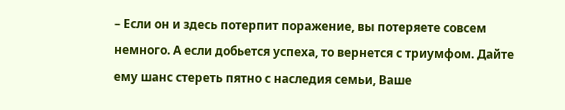– Если он и здесь потерпит поражение, вы потеряете совсем немного. А если добьется успеха, то вернется с триумфом. Дайте ему шанс стереть пятно с наследия семьи, Ваше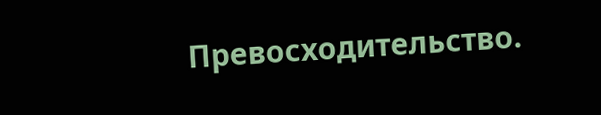Превосходительство.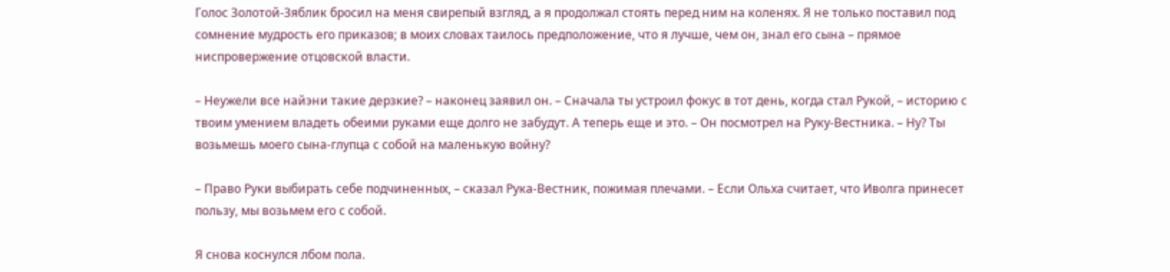Голос Золотой-Зяблик бросил на меня свирепый взгляд, а я продолжал стоять перед ним на коленях. Я не только поставил под сомнение мудрость его приказов; в моих словах таилось предположение, что я лучше, чем он, знал его сына – прямое ниспровержение отцовской власти.

– Неужели все найэни такие дерзкие? – наконец заявил он. – Сначала ты устроил фокус в тот день, когда стал Рукой, – историю с твоим умением владеть обеими руками еще долго не забудут. А теперь еще и это. – Он посмотрел на Руку-Вестника. – Ну? Ты возьмешь моего сына-глупца с собой на маленькую войну?

– Право Руки выбирать себе подчиненных, – сказал Рука-Вестник, пожимая плечами. – Если Ольха считает, что Иволга принесет пользу, мы возьмем его с собой.

Я снова коснулся лбом пола.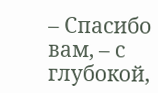– Спасибо вам, – с глубокой,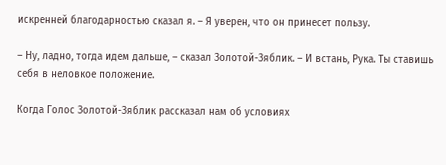искренней благодарностью сказал я. – Я уверен, что он принесет пользу.

– Ну, ладно, тогда идем дальше, – сказал Золотой-Зяблик. – И встань, Рука. Ты ставишь себя в неловкое положение.

Когда Голос Золотой-Зяблик рассказал нам об условиях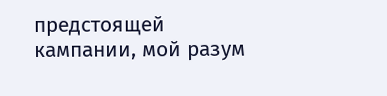предстоящей кампании, мой разум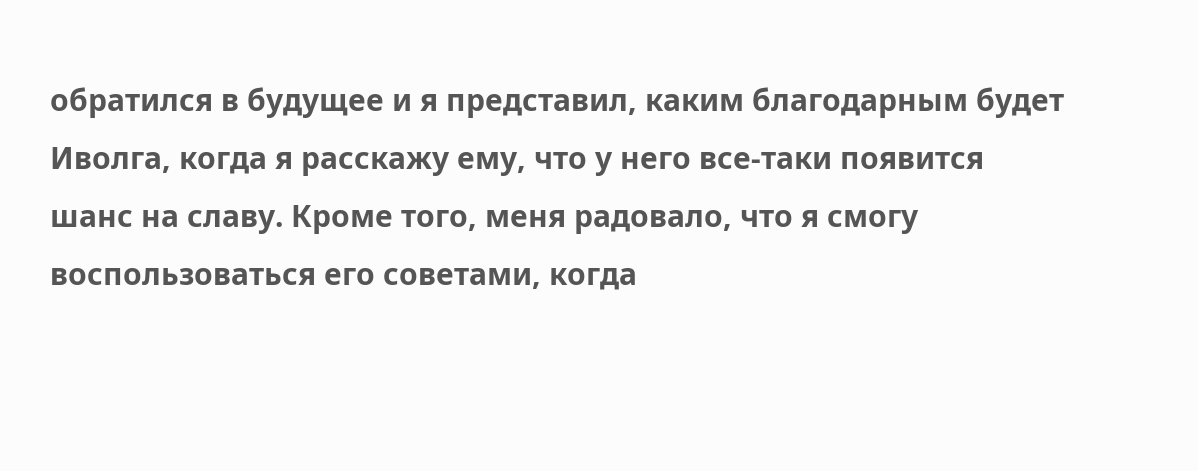обратился в будущее и я представил, каким благодарным будет Иволга, когда я расскажу ему, что у него все-таки появится шанс на славу. Кроме того, меня радовало, что я смогу воспользоваться его советами, когда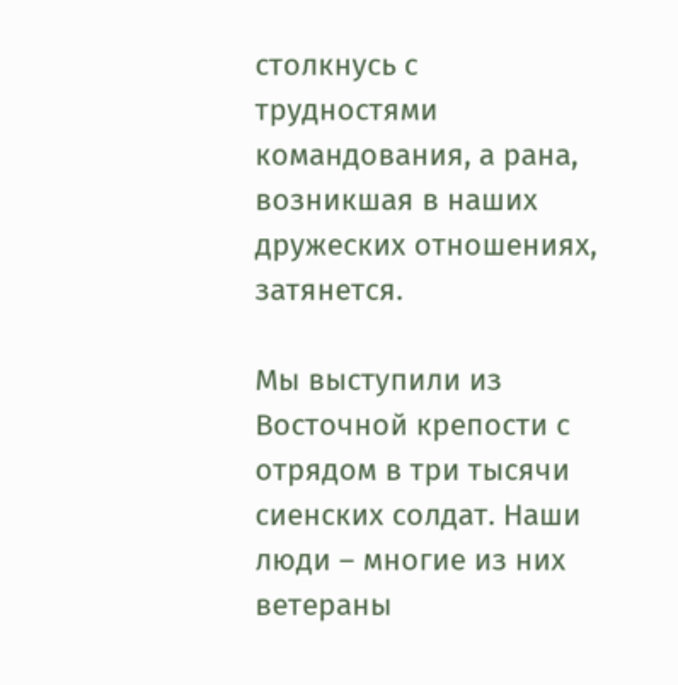столкнусь с трудностями командования, а рана, возникшая в наших дружеских отношениях, затянется.

Мы выступили из Восточной крепости с отрядом в три тысячи сиенских солдат. Наши люди – многие из них ветераны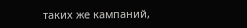таких же кампаний,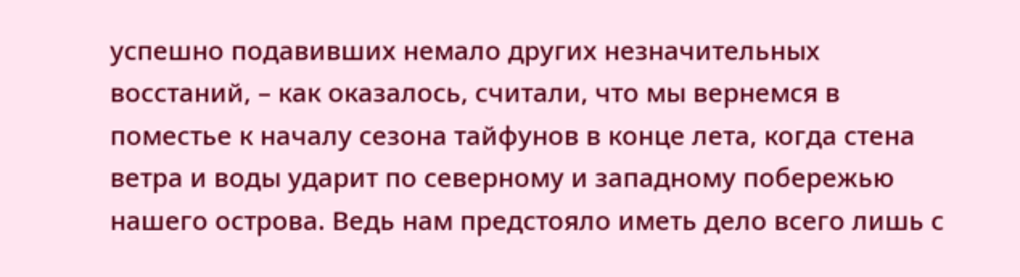успешно подавивших немало других незначительных восстаний, – как оказалось, считали, что мы вернемся в поместье к началу сезона тайфунов в конце лета, когда стена ветра и воды ударит по северному и западному побережью нашего острова. Ведь нам предстояло иметь дело всего лишь с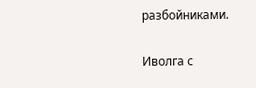разбойниками.

Иволга с